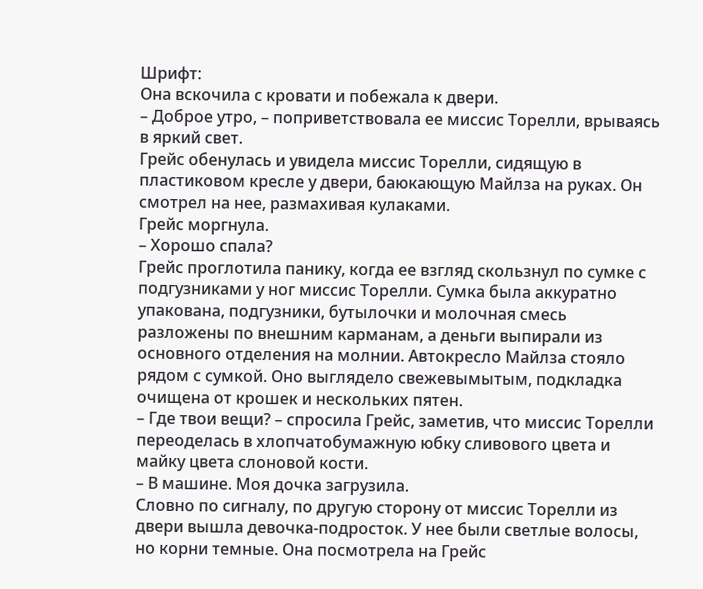Шрифт:
Она вскочила с кровати и побежала к двери.
– Доброе утро, – поприветствовала ее миссис Торелли, врываясь в яркий свет.
Грейс обенулась и увидела миссис Торелли, сидящую в пластиковом кресле у двери, баюкающую Майлза на руках. Он смотрел на нее, размахивая кулаками.
Грейс моргнула.
– Хорошо спала?
Грейс проглотила панику, когда ее взгляд скользнул по сумке с подгузниками у ног миссис Торелли. Сумка была аккуратно упакована, подгузники, бутылочки и молочная смесь разложены по внешним карманам, а деньги выпирали из основного отделения на молнии. Автокресло Майлза стояло рядом с сумкой. Оно выглядело свежевымытым, подкладка очищена от крошек и нескольких пятен.
– Где твои вещи? – спросила Грейс, заметив, что миссис Торелли переоделась в хлопчатобумажную юбку сливового цвета и майку цвета слоновой кости.
– В машине. Моя дочка загрузила.
Словно по сигналу, по другую сторону от миссис Торелли из двери вышла девочка-подросток. У нее были светлые волосы, но корни темные. Она посмотрела на Грейс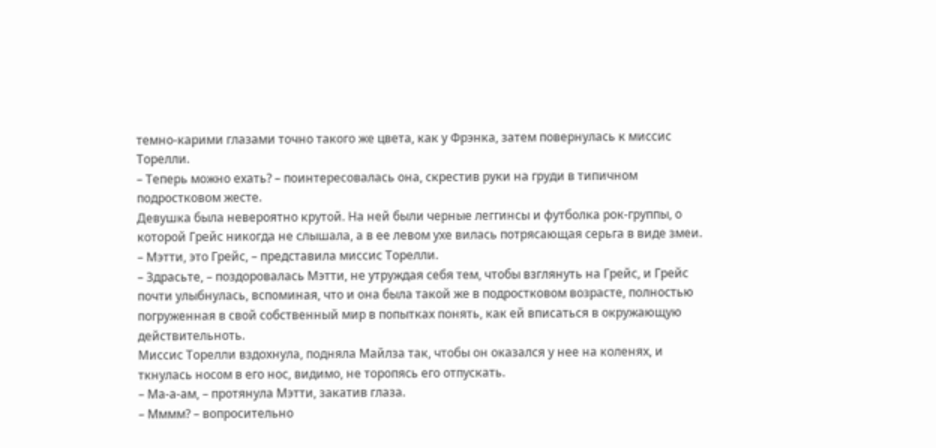темно-карими глазами точно такого же цвета, как у Фрэнка, затем повернулась к миссис Торелли.
– Теперь можно ехать? – поинтересовалась она, скрестив руки на груди в типичном подростковом жесте.
Девушка была невероятно крутой. На ней были черные леггинсы и футболка рок-группы, о которой Грейс никогда не слышала, а в ее левом ухе вилась потрясающая серьга в виде змеи.
– Мэтти, это Грейс, – представила миссис Торелли.
– Здрасьте, – поздоровалась Мэтти, не утруждая себя тем, чтобы взглянуть на Грейс, и Грейс почти улыбнулась, вспоминая, что и она была такой же в подростковом возрасте, полностью погруженная в свой собственный мир в попытках понять, как ей вписаться в окружающую действительноть.
Миссис Торелли вздохнула, подняла Майлза так, чтобы он оказался у нее на коленях, и ткнулась носом в его нос, видимо, не торопясь его отпускать.
– Ма-а-ам, – протянула Мэтти, закатив глаза.
– Мммм? – вопросительно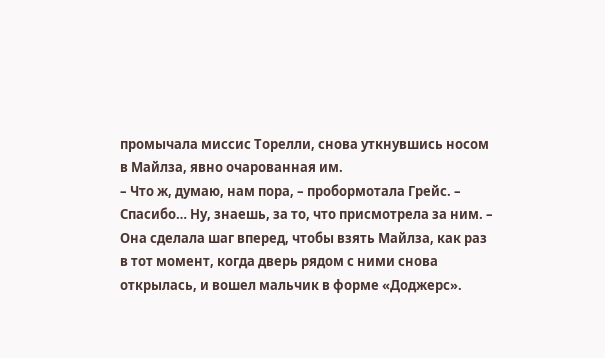промычала миссис Торелли, снова уткнувшись носом в Майлза, явно очарованная им.
– Что ж, думаю, нам пора, – пробормотала Грейс. – Спасибо… Ну, знаешь, за то, что присмотрела за ним. – Она сделала шаг вперед, чтобы взять Майлза, как раз в тот момент, когда дверь рядом с ними снова открылась, и вошел мальчик в форме «Доджерс».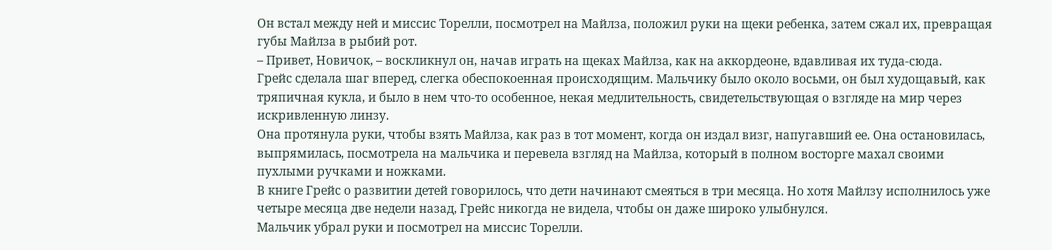Он встал между ней и миссис Торелли, посмотрел на Майлза, положил руки на щеки ребенка, затем сжал их, превращая губы Майлза в рыбий рот.
– Привет, Новичок, – воскликнул он, начав играть на щеках Майлза, как на аккордеоне, вдавливая их туда-сюда.
Грейс сделала шаг вперед, слегка обеспокоенная происходящим. Мальчику было около восьми, он был худощавый, как тряпичная кукла, и было в нем что-то особенное, некая медлительность, свидетельствующая о взгляде на мир через искривленную линзу.
Она протянула руки, чтобы взять Майлза, как раз в тот момент, когда он издал визг, напугавший ее. Она остановилась, выпрямилась, посмотрела на мальчика и перевела взгляд на Майлза, который в полном восторге махал своими пухлыми ручками и ножками.
В книге Грейс о развитии детей говорилось, что дети начинают смеяться в три месяца. Но хотя Майлзу исполнилось уже четыре месяца две недели назад, Грейс никогда не видела, чтобы он даже широко улыбнулся.
Мальчик убрал руки и посмотрел на миссис Торелли.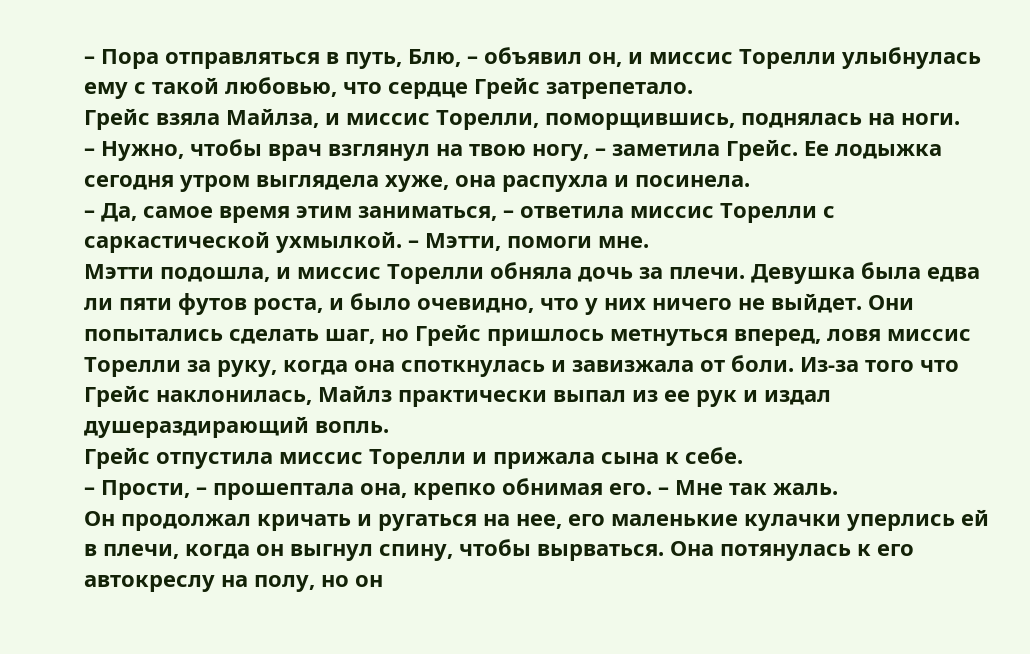– Пора отправляться в путь, Блю, – объявил он, и миссис Торелли улыбнулась ему с такой любовью, что сердце Грейс затрепетало.
Грейс взяла Майлза, и миссис Торелли, поморщившись, поднялась на ноги.
– Нужно, чтобы врач взглянул на твою ногу, – заметила Грейс. Ее лодыжка сегодня утром выглядела хуже, она распухла и посинела.
– Да, самое время этим заниматься, – ответила миссис Торелли с саркастической ухмылкой. – Мэтти, помоги мне.
Мэтти подошла, и миссис Торелли обняла дочь за плечи. Девушка была едва ли пяти футов роста, и было очевидно, что у них ничего не выйдет. Они попытались сделать шаг, но Грейс пришлось метнуться вперед, ловя миссис Торелли за руку, когда она споткнулась и завизжала от боли. Из-за того что Грейс наклонилась, Майлз практически выпал из ее рук и издал душераздирающий вопль.
Грейс отпустила миссис Торелли и прижала сына к себе.
– Прости, – прошептала она, крепко обнимая его. – Мне так жаль.
Он продолжал кричать и ругаться на нее, его маленькие кулачки уперлись ей в плечи, когда он выгнул спину, чтобы вырваться. Она потянулась к его автокреслу на полу, но он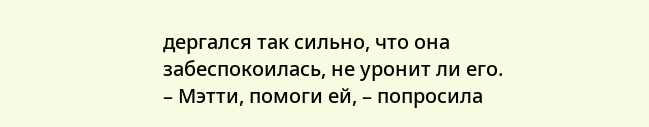дергался так сильно, что она забеспокоилась, не уронит ли его.
– Мэтти, помоги ей, – попросила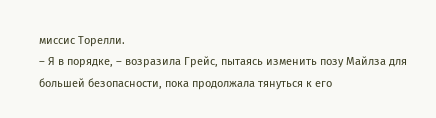миссис Торелли.
– Я в порядке, – возразила Грейс, пытаясь изменить позу Майлза для большей безопасности, пока продолжала тянуться к его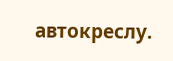автокреслу.